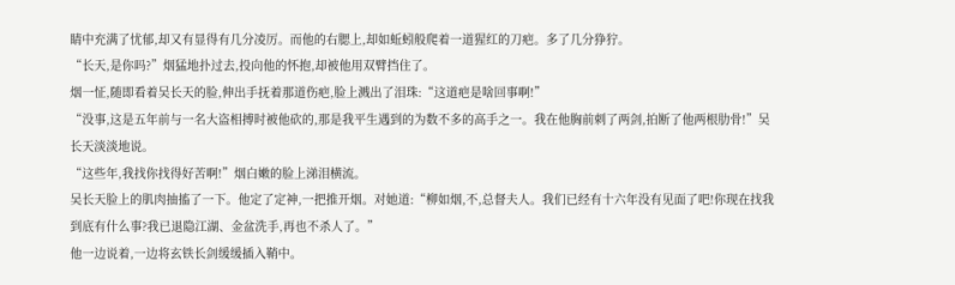睛中充满了忧郁,却又有显得有几分凌厉。而他的右腮上,却如蚯蚓般爬着一道猩红的刀疤。多了几分狰狞。
“长天,是你吗?”烟猛地扑过去,投向他的怀抱,却被他用双臂挡住了。
烟一怔,随即看着吴长天的脸,伸出手抚着那道伤疤,脸上溅出了泪珠:“这道疤是啥回事啊!”
“没事,这是五年前与一名大盗相搏时被他砍的,那是我平生遇到的为数不多的高手之一。我在他胸前刺了两剑,拍断了他两根肋骨!”吴长天淡淡地说。
“这些年,我找你找得好苦啊!”烟白嫩的脸上涕泪横流。
吴长天脸上的肌肉抽搐了一下。他定了定神,一把推开烟。对她道:“柳如烟,不,总督夫人。我们已经有十六年没有见面了吧!你现在找我到底有什么事?我已退隐江湖、金盆洗手,再也不杀人了。”
他一边说着,一边将玄铁长剑缓缓插入鞘中。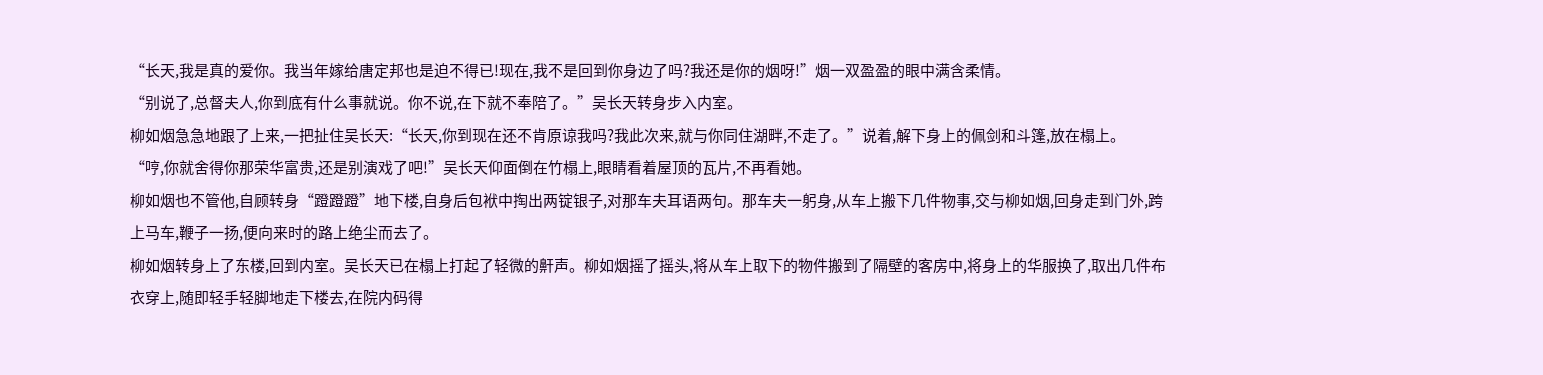“长天,我是真的爱你。我当年嫁给唐定邦也是迫不得已!现在,我不是回到你身边了吗?我还是你的烟呀!”烟一双盈盈的眼中满含柔情。
“别说了,总督夫人,你到底有什么事就说。你不说,在下就不奉陪了。”吴长天转身步入内室。
柳如烟急急地跟了上来,一把扯住吴长天:“长天,你到现在还不肯原谅我吗?我此次来,就与你同住湖畔,不走了。”说着,解下身上的佩剑和斗篷,放在榻上。
“哼,你就舍得你那荣华富贵,还是别演戏了吧!”吴长天仰面倒在竹榻上,眼睛看着屋顶的瓦片,不再看她。
柳如烟也不管他,自顾转身“蹬蹬蹬”地下楼,自身后包袱中掏出两锭银子,对那车夫耳语两句。那车夫一躬身,从车上搬下几件物事,交与柳如烟,回身走到门外,跨上马车,鞭子一扬,便向来时的路上绝尘而去了。
柳如烟转身上了东楼,回到内室。吴长天已在榻上打起了轻微的鼾声。柳如烟摇了摇头,将从车上取下的物件搬到了隔壁的客房中,将身上的华服换了,取出几件布衣穿上,随即轻手轻脚地走下楼去,在院内码得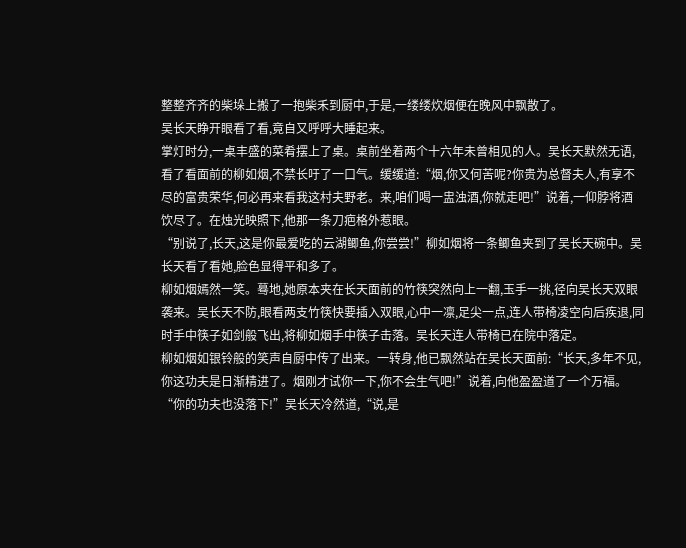整整齐齐的柴垛上搬了一抱柴禾到厨中,于是,一缕缕炊烟便在晚风中飘散了。
吴长天睁开眼看了看,竟自又呼呼大睡起来。
掌灯时分,一桌丰盛的菜肴摆上了桌。桌前坐着两个十六年未曾相见的人。吴长天默然无语,看了看面前的柳如烟,不禁长吁了一口气。缓缓道:“烟,你又何苦呢?你贵为总督夫人,有享不尽的富贵荣华,何必再来看我这村夫野老。来,咱们喝一盅浊酒,你就走吧!”说着,一仰脖将酒饮尽了。在烛光映照下,他那一条刀疤格外惹眼。
“别说了,长天,这是你最爱吃的云湖鲫鱼,你尝尝!”柳如烟将一条鲫鱼夹到了吴长天碗中。吴长天看了看她,脸色显得平和多了。
柳如烟嫣然一笑。蓦地,她原本夹在长天面前的竹筷突然向上一翻,玉手一挑,径向吴长天双眼袭来。吴长天不防,眼看两支竹筷快要插入双眼,心中一凛,足尖一点,连人带椅凌空向后疾退,同时手中筷子如剑般飞出,将柳如烟手中筷子击落。吴长天连人带椅已在院中落定。
柳如烟如银铃般的笑声自厨中传了出来。一转身,他已飘然站在吴长天面前:“长天,多年不见,你这功夫是日渐精进了。烟刚才试你一下,你不会生气吧!”说着,向他盈盈道了一个万福。
“你的功夫也没落下!”吴长天冷然道,“说,是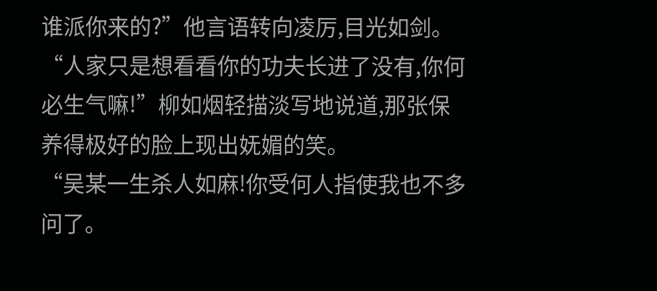谁派你来的?”他言语转向凌厉,目光如剑。
“人家只是想看看你的功夫长进了没有,你何必生气嘛!”柳如烟轻描淡写地说道,那张保养得极好的脸上现出妩媚的笑。
“吴某一生杀人如麻!你受何人指使我也不多问了。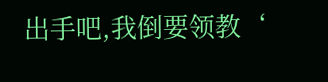出手吧,我倒要领教‘